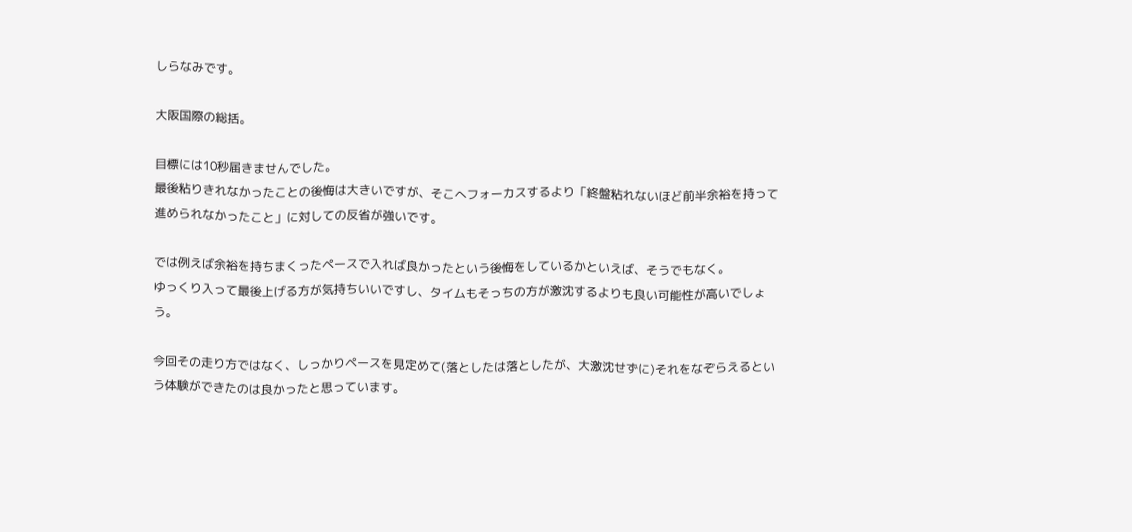しらなみです。

大阪国際の総括。

目標には10秒届きませんでした。
最後粘りきれなかったことの後悔は大きいですが、そこへフォーカスするより「終盤粘れないほど前半余裕を持って進められなかったこと」に対しての反省が強いです。

では例えば余裕を持ちまくったペースで入れば良かったという後悔をしているかといえば、そうでもなく。
ゆっくり入って最後上げる方が気持ちいいですし、タイムもそっちの方が激沈するよりも良い可能性が高いでしょう。

今回その走り方ではなく、しっかりペースを見定めて(落としたは落としたが、大激沈せずに)それをなぞらえるという体験ができたのは良かったと思っています。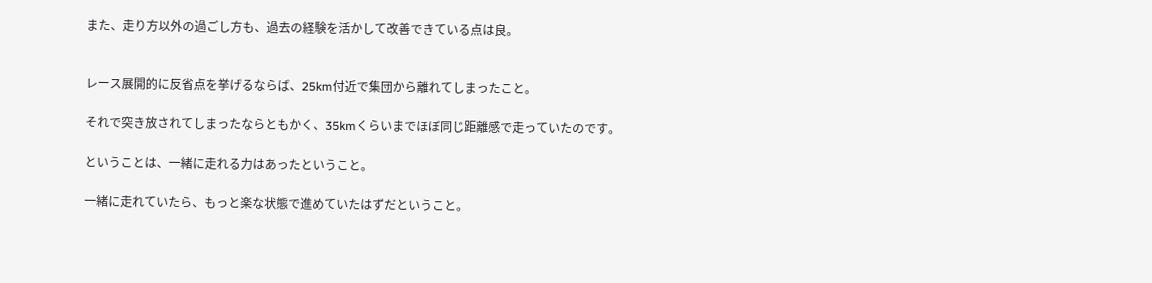また、走り方以外の過ごし方も、過去の経験を活かして改善できている点は良。


レース展開的に反省点を挙げるならば、25km付近で集団から離れてしまったこと。

それで突き放されてしまったならともかく、35kmくらいまでほぼ同じ距離感で走っていたのです。

ということは、一緒に走れる力はあったということ。

一緒に走れていたら、もっと楽な状態で進めていたはずだということ。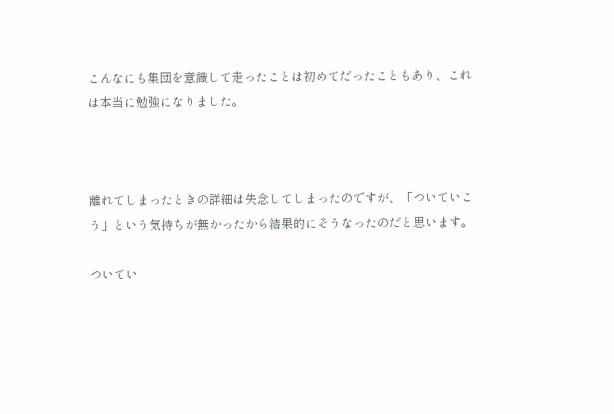こんなにも集団を意識して走ったことは初めてだったこともあり、これは本当に勉強になりました。



離れてしまったときの詳細は失念してしまったのですが、「ついていこう」という気持ちが無かったから結果的にそうなったのだと思います。

ついてい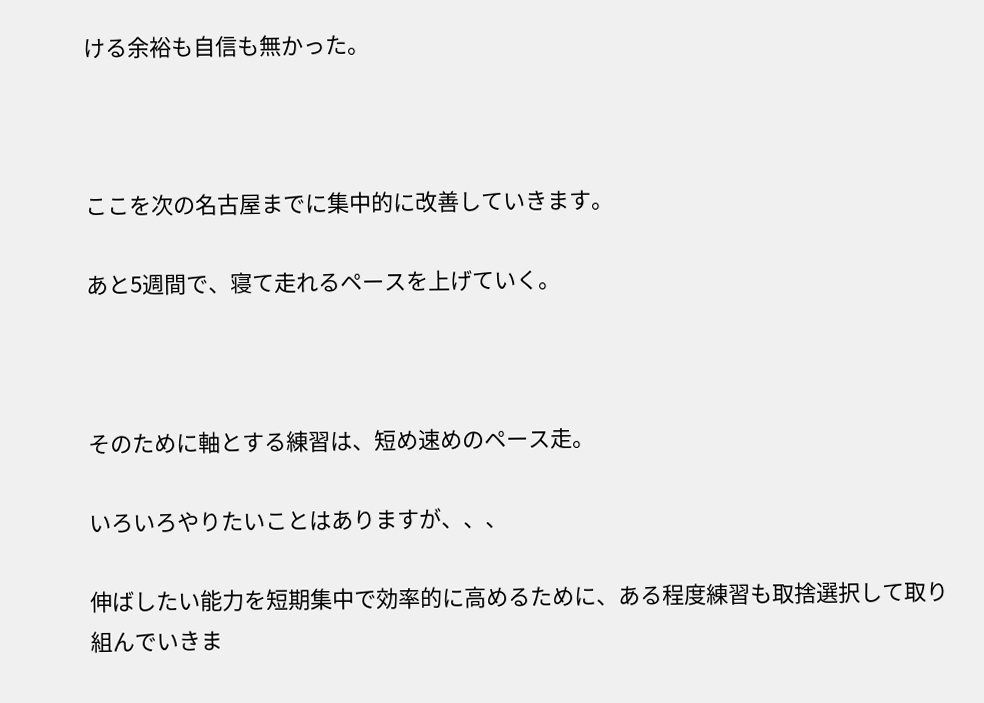ける余裕も自信も無かった。



ここを次の名古屋までに集中的に改善していきます。

あと5週間で、寝て走れるペースを上げていく。



そのために軸とする練習は、短め速めのペース走。

いろいろやりたいことはありますが、、、

伸ばしたい能力を短期集中で効率的に高めるために、ある程度練習も取捨選択して取り組んでいきま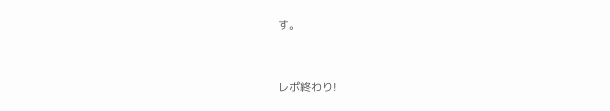す。


レポ終わり!